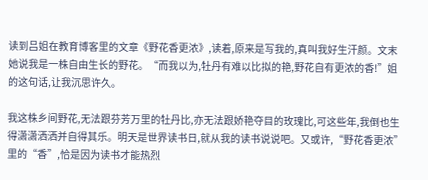读到吕姐在教育博客里的文章《野花香更浓》,读着,原来是写我的,真叫我好生汗颜。文末她说我是一株自由生长的野花。“而我以为,牡丹有难以比拟的艳,野花自有更浓的香!”姐的这句话,让我沉思许久。

我这株乡间野花,无法跟芬芳万里的牡丹比,亦无法跟娇艳夺目的玫瑰比,可这些年,我倒也生得潇潇洒洒并自得其乐。明天是世界读书日,就从我的读书说说吧。又或许,“野花香更浓”里的“香”,恰是因为读书才能热烈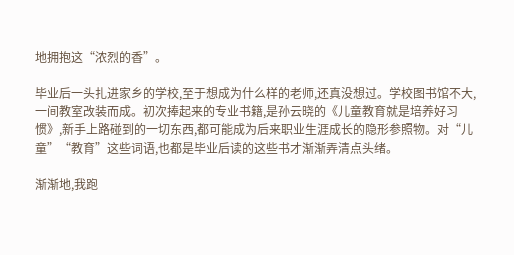地拥抱这“浓烈的香”。

毕业后一头扎进家乡的学校,至于想成为什么样的老师,还真没想过。学校图书馆不大,一间教室改装而成。初次捧起来的专业书籍,是孙云晓的《儿童教育就是培养好习惯》,新手上路碰到的一切东西,都可能成为后来职业生涯成长的隐形参照物。对“儿童”“教育”这些词语,也都是毕业后读的这些书才渐渐弄清点头绪。

渐渐地,我跑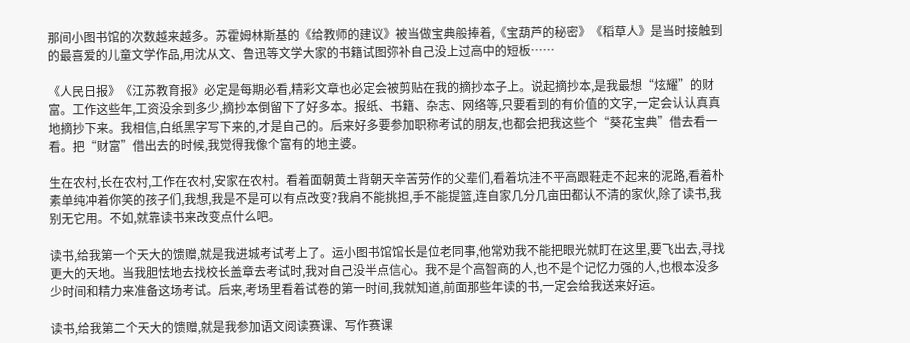那间小图书馆的次数越来越多。苏霍姆林斯基的《给教师的建议》被当做宝典般捧着,《宝葫芦的秘密》《稻草人》是当时接触到的最喜爱的儿童文学作品,用沈从文、鲁迅等文学大家的书籍试图弥补自己没上过高中的短板……

《人民日报》《江苏教育报》必定是每期必看,精彩文章也必定会被剪贴在我的摘抄本子上。说起摘抄本,是我最想“炫耀”的财富。工作这些年,工资没余到多少,摘抄本倒留下了好多本。报纸、书籍、杂志、网络等,只要看到的有价值的文字,一定会认认真真地摘抄下来。我相信,白纸黑字写下来的,才是自己的。后来好多要参加职称考试的朋友,也都会把我这些个“葵花宝典”借去看一看。把“财富”借出去的时候,我觉得我像个富有的地主婆。

生在农村,长在农村,工作在农村,安家在农村。看着面朝黄土背朝天辛苦劳作的父辈们,看着坑洼不平高跟鞋走不起来的泥路,看着朴素单纯冲着你笑的孩子们,我想,我是不是可以有点改变?我肩不能挑担,手不能提篮,连自家几分几亩田都认不清的家伙,除了读书,我别无它用。不如,就靠读书来改变点什么吧。

读书,给我第一个天大的馈赠,就是我进城考试考上了。运小图书馆馆长是位老同事,他常劝我不能把眼光就盯在这里,要飞出去,寻找更大的天地。当我胆怯地去找校长盖章去考试时,我对自己没半点信心。我不是个高智商的人,也不是个记忆力强的人,也根本没多少时间和精力来准备这场考试。后来,考场里看着试卷的第一时间,我就知道,前面那些年读的书,一定会给我送来好运。

读书,给我第二个天大的馈赠,就是我参加语文阅读赛课、写作赛课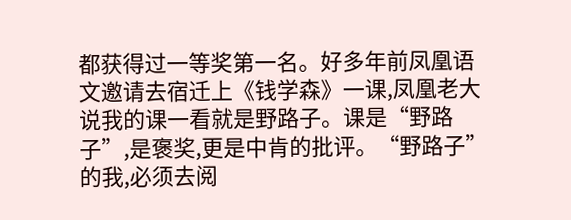都获得过一等奖第一名。好多年前凤凰语文邀请去宿迁上《钱学森》一课,凤凰老大说我的课一看就是野路子。课是“野路子”,是褒奖,更是中肯的批评。“野路子”的我,必须去阅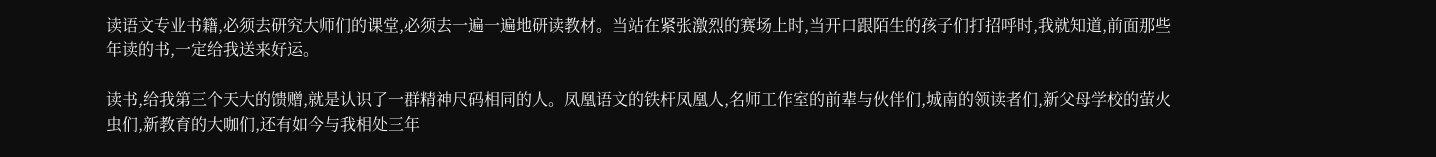读语文专业书籍,必须去研究大师们的课堂,必须去一遍一遍地研读教材。当站在紧张激烈的赛场上时,当开口跟陌生的孩子们打招呼时,我就知道,前面那些年读的书,一定给我送来好运。

读书,给我第三个天大的馈赠,就是认识了一群精神尺码相同的人。凤凰语文的铁杆凤凰人,名师工作室的前辈与伙伴们,城南的领读者们,新父母学校的萤火虫们,新教育的大咖们,还有如今与我相处三年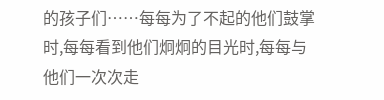的孩子们……每每为了不起的他们鼓掌时,每每看到他们炯炯的目光时,每每与他们一次次走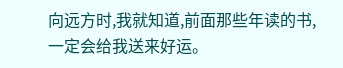向远方时,我就知道,前面那些年读的书,一定会给我送来好运。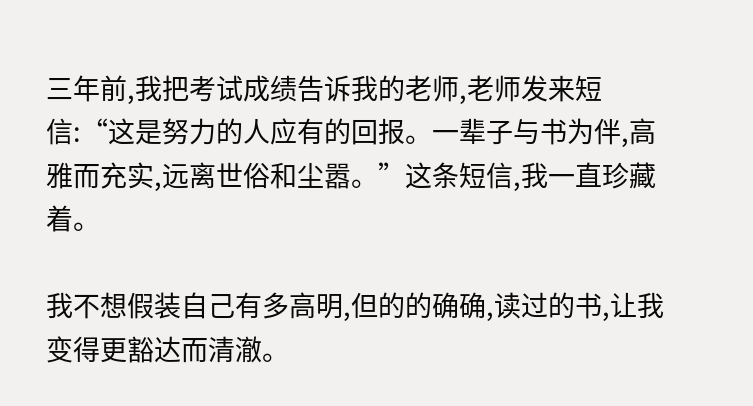三年前,我把考试成绩告诉我的老师,老师发来短信:“这是努力的人应有的回报。一辈子与书为伴,高雅而充实,远离世俗和尘嚣。”这条短信,我一直珍藏着。

我不想假装自己有多高明,但的的确确,读过的书,让我变得更豁达而清澈。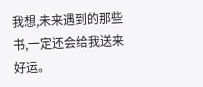我想,未来遇到的那些书,一定还会给我送来好运。